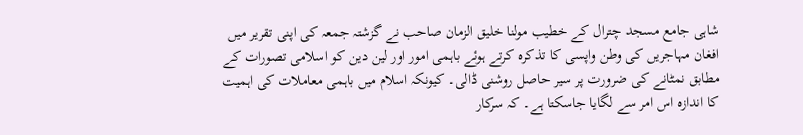شاہی جامع مسجد چترال کے خطیب مولنا خلیق الزمان صاحب نے گزشتہ جمعہ کی اپنی تقریر میں افغان مہاجریں کی وطن واپسی کا تذکرہ کرتے ہوئے باہمی امور اور لین دین کو اسلامی تصورات کے مطابق نمٹانے کی ضرورت پر سیر حاصل روشنی ڈالی۔ کیونکہ اسلام میں باہمی معاملات کی اہمیت کا اندازہ اس امر سے لگایا جاسکتا ہے۔ کہ سرکار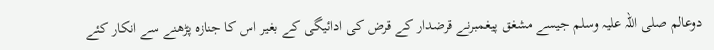دوعالم صلی اللہ علیہ وسلم جیسے مشغق پیغمبرنے قرضدار کے قرض کی ادائیگی کے بغیر اس کا جنازہ پڑھنے سے انکار کئے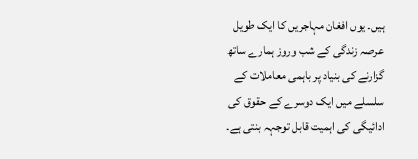ہیں۔ یوں افغان مہاجریں کا ایک طویل عرصہ زندگی کے شب وروز ہمارے ساتھ گزارنے کی بنیاد پر باہمی معاملات کے سلسلے میں ایک دوسرے کے حقوق کی ادائیگی کی اہمیت قابل توجہہ بنتی ہے۔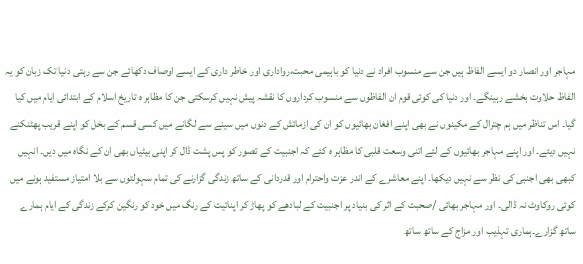مہاجر اور انصار دو ایسے الفاظ ہیں جن سے منسوب افراد نے دنیا کو باہیمی محبت،رواداری اور خاطر داری کے ایسے اوصاف دکھائے جن سے رہتی دنیا تک زبان کو یہ الفاظ حلاوت بخشے رہینگے۔ اور دنیا کی کوئی قوم ان الفاظوں سے منسوب کرداروں کا نقشہ پیش نہیں کرسکتی جن کا مظاہر ہ تاریخ اسلام کے ابتدائی ایام میں کیا گیا۔ اس تناظر میں ہم چترال کے مکینوں نے بھی اپنے افغان بھائیوں کو ان کی ازمائش کے دنوں میں سینے سے لگانے میں کسی قسم کے بخل کو اپنے قریب پھٹنکنے نہیں دیئے۔ اور اپنے مہاجر بھائیوں کے لئے اتنی وسعت قلبی کا مظاہر ہ کئے کہ اجنبیت کے تصور کو پس پشت ڈال کر اپنی بیٹیاں بھی ان کے نگاہ میں دیں۔ انہیں کبھی بھی اجنبی کی نظر سے نہیں دیکھا۔ اپنے معاشرے کے اندر عزت واحترام اور قدردانی کے ساتھ زندگی گزارنے کی تمام سہولتوں سے بلا امتیاز مستفید ہونے میں کوئی روکاوٹ نہ ڈالی۔ اور مہاجر بھائی /صحبت کے اثر کی بنیاد پر اجنبیت کے لبادھے کو پھاڑ کر اپنائیت کے رنگ میں خود کو رنگین کرکے زندگی کے ایام ہمارے ساتھ گزارے۔ہماری تہذیب اور مزاج کے ساتھ ساتھ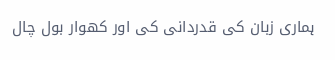ہماری زبان کی قدردانی کی اور کھوار بول چال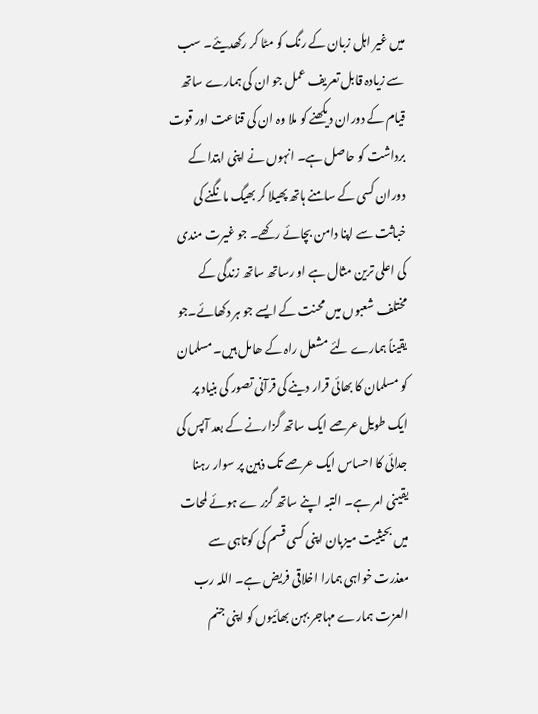میں غیر اہل زبان کے رنگ کو مٹا کر رکھدیئے۔ سب سے زیادہ قابل تعریف عمل جو ان کی ہمارے ساتھ قیام کے دوران دیکھنے کو ملا وہ ان کی قناعت اور قوت برداشت کو حاصل ہے۔ انہوں نے اپنی ابتدا کے دوران کسی کے سامنے ہاتھ پھیلا کر بھیگ مانگنے کی خباثت سے اپنا دامن بچائے رکھے۔ جو غیرت مندی کی اعلی ترین مثال ہے او رساتھ ساتھ زندگی کے مختلف شعبوں میں محنت کے ایسے جو ہر دکھائے۔جو یقیناً ہمارے لئے مشعل راہ کے ھامل ہیں۔ مسلمان کو مسلمان کا بھائی قرار دینے کی قرآنی تصور کی بنیاد پر ایک طویل عرصے ایک ساتھ گزارنے کے بعد آپس کی جدائی کا احساس ایک عرصے تک ذہین پر سوار رہنا یقینی امر ہے۔ التبہ اپنے ساتھ گزر ے ہوئے لمحات میں بحیثیت میزبان اپنی کسی قسم کی کوتاہی سے معذرت خواہی ہمارا اخلاقی فریض ہے۔ اللہ رب العزت ہمارے مہاجر بہن بھائیوں کو اپنی جنم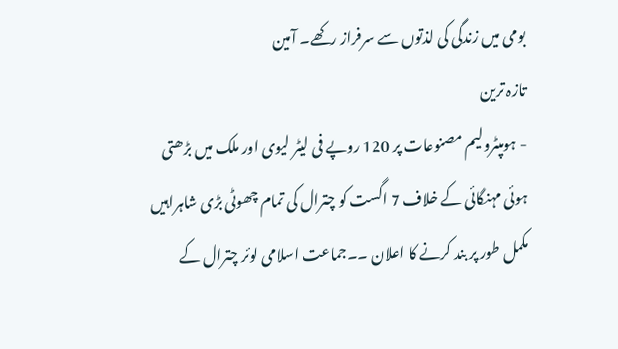بومی میں زندگی کی لذتوں سے سرفراز رکھے۔ آمین
تازہ ترین
- ہومپٹرولیم مصنوعات پر 120 روپے فی لیٹر لیوی اور ملک میں بڑھتی ہوئی مہنگائی کے خلاف 7 اگست کو چترال کی تمام چھوٹی بڑی شاہراہیں مکمل طور پر بند کرنے کا اعلان ۔۔جماعت اسلامی لوئر چترال کے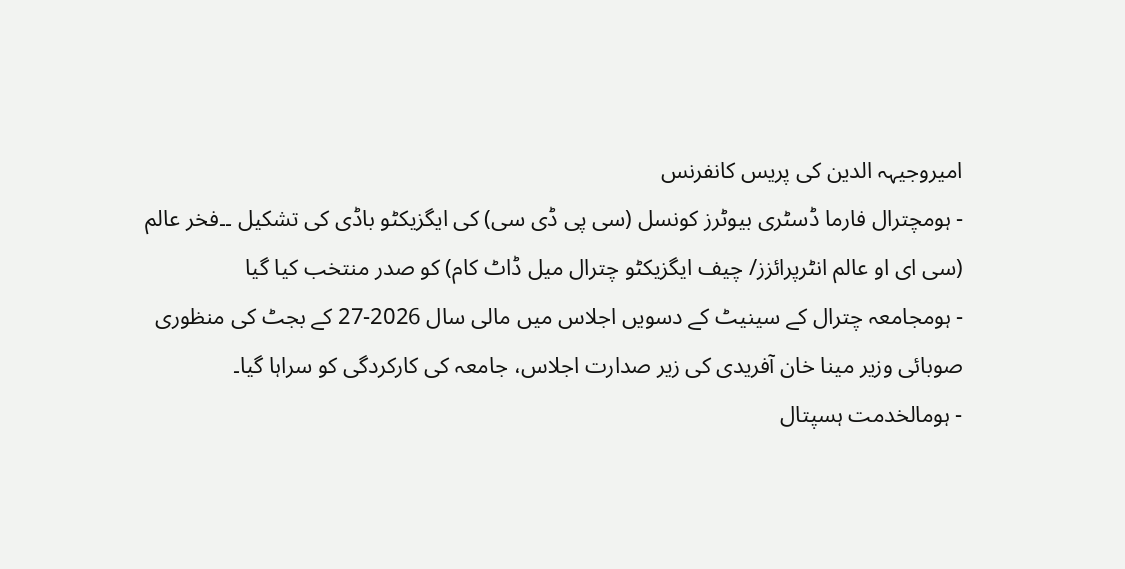امیروجیہہ الدین کی پریس کانفرنس
- ہومچترال فارما ڈسٹری بیوٹرز کونسل (سی پی ڈی سی) کی ایگزیکٹو باڈی کی تشکیل ۔۔فخر عالم (سی ای او عالم انٹرپرائزز/ چیف ایگزیکٹو چترال میل ڈاٹ کام) کو صدر منتخب کیا گیا
- ہومجامعہ چترال کے سینیٹ کے دسویں اجلاس میں مالی سال 2026-27 کے بجٹ کی منظوری صوبائی وزیر مینا خان آفریدی کی زیر صدارت اجلاس، جامعہ کی کارکردگی کو سراہا گیا۔
- ہومالخدمت ہسپتال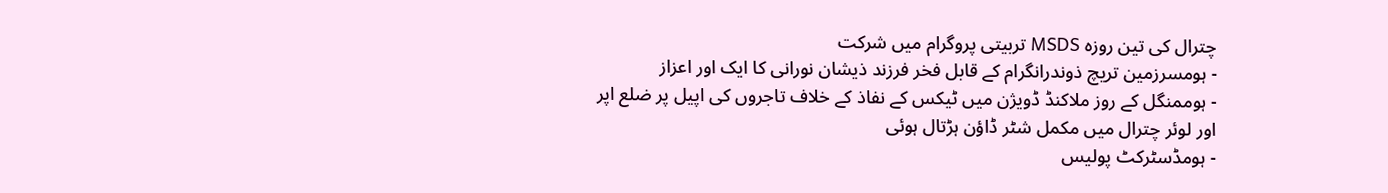چترال کی تین روزہ MSDS تربیتی پروگرام میں شرکت
- ہومسرزمین تریچ ذوندرانگرام کے قابل فخر فرزند ذیشان نورانی کا ایک اور اعزاز
- ہوممنگل کے روز ملاکنڈ ڈویژن میں ٹیکس کے نفاذ کے خلاف تاجروں کی اپیل پر ضلع اپر اور لوئر چترال میں مکمل شٹر ڈاؤن ہڑتال ہوئی
- ہومڈسٹرکٹ پولیس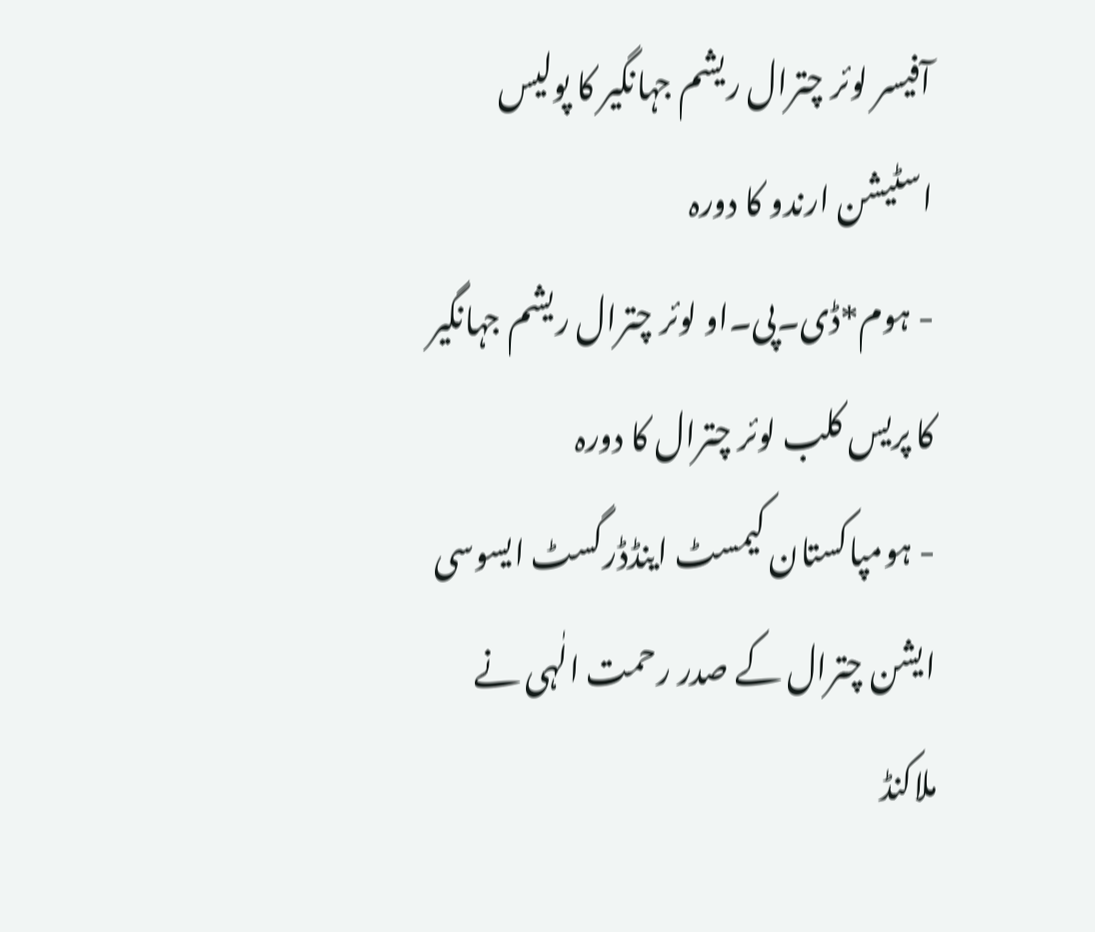آفیسر لوئر چترال ریشم جہانگیر کا پولیس اسٹیشن ارندو کا دورہ
- ہوم*ڈی۔پی۔او لوئر چترال ریشم جہانگیر کا پریس کلب لوئر چترال کا دورہ
- ہومپاکستان کیمسٹ اینڈڈرگسٹ ایسوسی ایشن چترال کے صدر رحمت الٰہی نے ملاکنڈ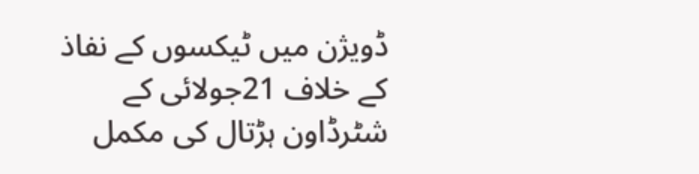ڈویژن میں ٹیکسوں کے نفاذ کے خلاف 21جولائی کے شٹرڈاون ہڑتال کی مکمل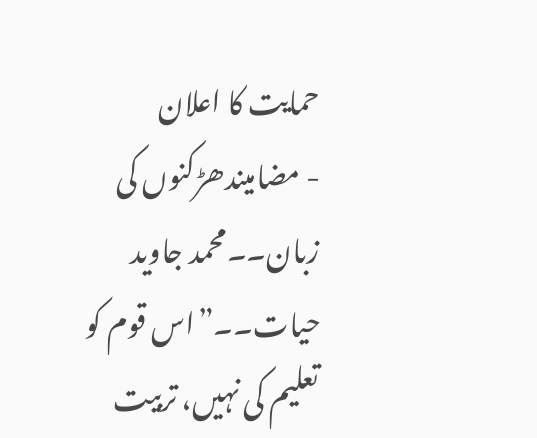حمایت کا اعلان
- مضامیندھڑکنوں کی زبان۔۔محمد جاوید حیات۔۔”اس قوم کو تعلیم کی نہیں، تربیت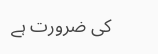کی ضرورت ہے